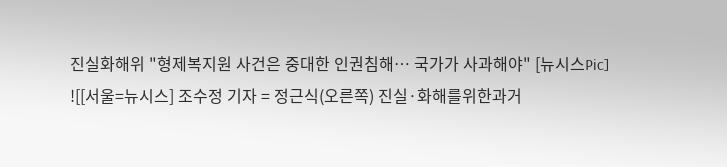진실화해위 "형제복지원 사건은 중대한 인권침해… 국가가 사과해야" [뉴시스Pic]
![[서울=뉴시스] 조수정 기자 = 정근식(오른쪽) 진실·화해를위한과거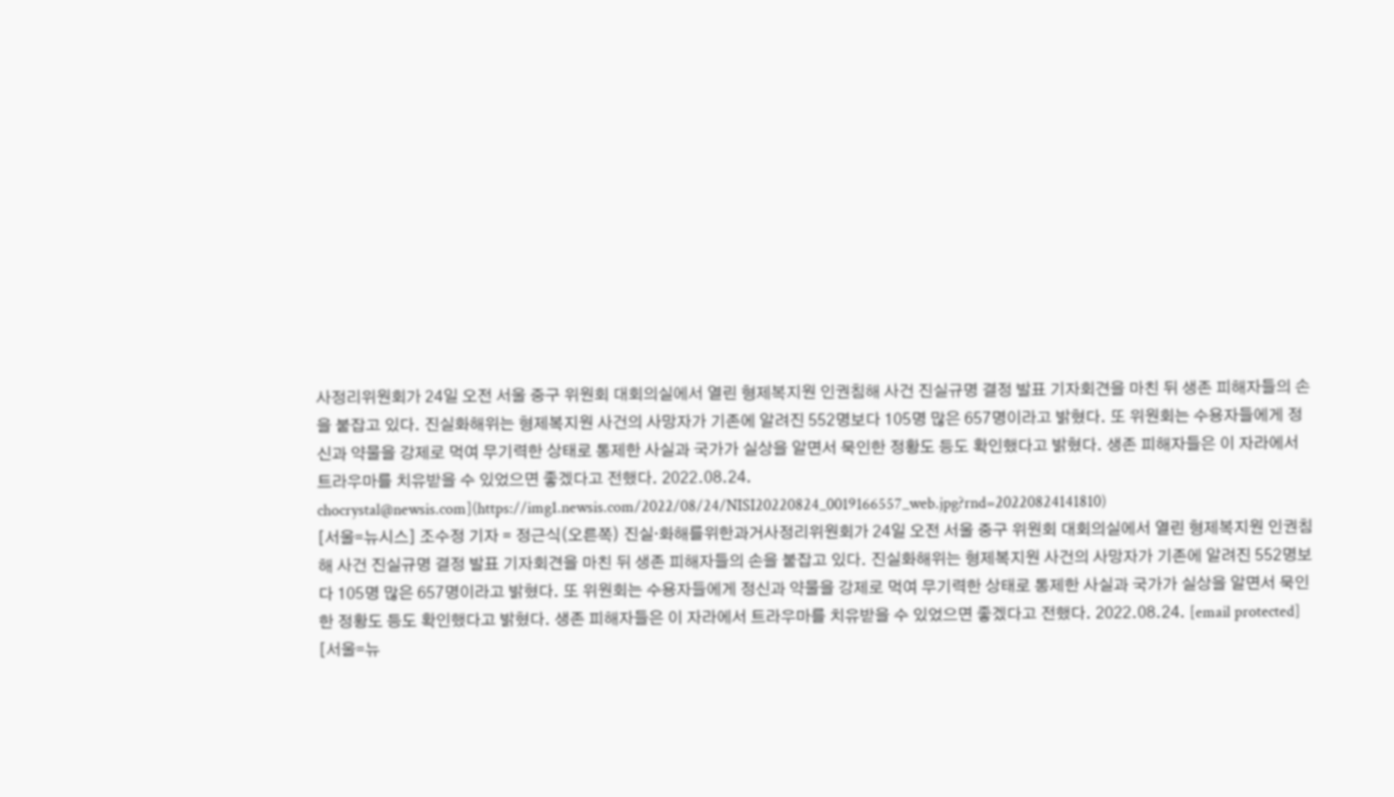사정리위원회가 24일 오전 서울 중구 위원회 대회의실에서 열린 형제복지원 인권침해 사건 진실규명 결정 발표 기자회견을 마친 뒤 생존 피해자들의 손을 붙잡고 있다. 진실화해위는 형제복지원 사건의 사망자가 기존에 알려진 552명보다 105명 많은 657명이라고 밝혔다. 또 위원회는 수용자들에게 정신과 약물을 강제로 먹여 무기력한 상태로 통제한 사실과 국가가 실상을 알면서 묵인한 정황도 등도 확인했다고 밝혔다. 생존 피해자들은 이 자라에서 트라우마를 치유받을 수 있었으면 좋겠다고 전했다. 2022.08.24. chocrystal@newsis.com](https://img1.newsis.com/2022/08/24/NISI20220824_0019166557_web.jpg?rnd=20220824141810)
[서울=뉴시스] 조수정 기자 = 정근식(오른쪽) 진실·화해를위한과거사정리위원회가 24일 오전 서울 중구 위원회 대회의실에서 열린 형제복지원 인권침해 사건 진실규명 결정 발표 기자회견을 마친 뒤 생존 피해자들의 손을 붙잡고 있다. 진실화해위는 형제복지원 사건의 사망자가 기존에 알려진 552명보다 105명 많은 657명이라고 밝혔다. 또 위원회는 수용자들에게 정신과 약물을 강제로 먹여 무기력한 상태로 통제한 사실과 국가가 실상을 알면서 묵인한 정황도 등도 확인했다고 밝혔다. 생존 피해자들은 이 자라에서 트라우마를 치유받을 수 있었으면 좋겠다고 전했다. 2022.08.24. [email protected]
[서울=뉴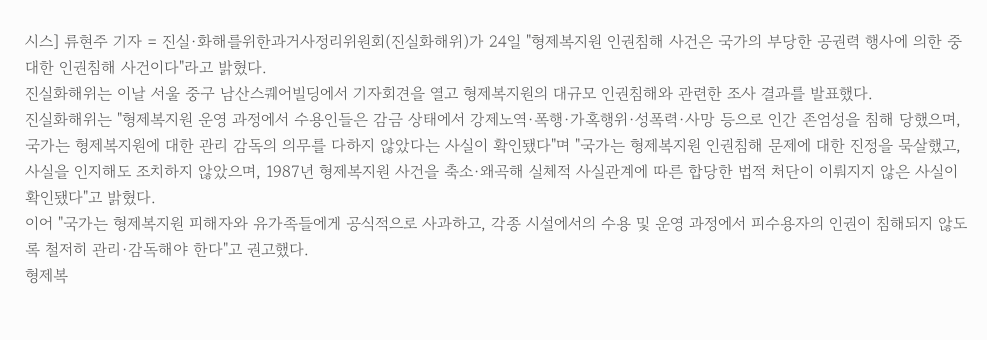시스] 류현주 기자 = 진실·화해를위한과거사정리위원회(진실화해위)가 24일 "형제복지원 인권침해 사건은 국가의 부당한 공권력 행사에 의한 중대한 인권침해 사건이다"라고 밝혔다.
진실화해위는 이날 서울 중구 남산스퀘어빌딩에서 기자회견을 열고 형제복지원의 대규모 인권침해와 관련한 조사 결과를 발표했다.
진실화해위는 "형제복지원 운영 과정에서 수용인들은 감금 상태에서 강제노역·폭행·가혹행위·성폭력·사망 등으로 인간 존엄성을 침해 당했으며, 국가는 형제복지원에 대한 관리 감독의 의무를 다하지 않았다는 사실이 확인됐다"며 "국가는 형제복지원 인권침해 문제에 대한 진정을 묵살했고, 사실을 인지해도 조치하지 않았으며, 1987년 형제복지원 사건을 축소·왜곡해 실체적 사실관계에 따른 합당한 법적 처단이 이뤄지지 않은 사실이 확인됐다"고 밝혔다.
이어 "국가는 형제복지원 피해자와 유가족들에게 공식적으로 사과하고, 각종 시설에서의 수용 및 운영 과정에서 피수용자의 인권이 침해되지 않도록 철저히 관리·감독해야 한다"고 권고했다.
형제복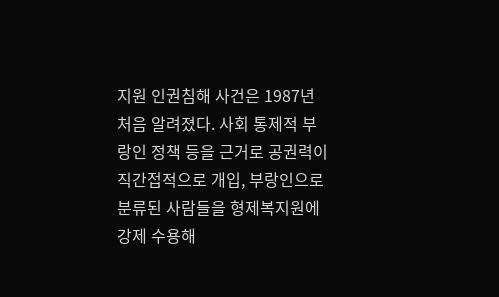지원 인권침해 사건은 1987년 처음 알려졌다. 사회 통제적 부랑인 정책 등을 근거로 공권력이 직간접적으로 개입, 부랑인으로 분류된 사람들을 형제복지원에 강제 수용해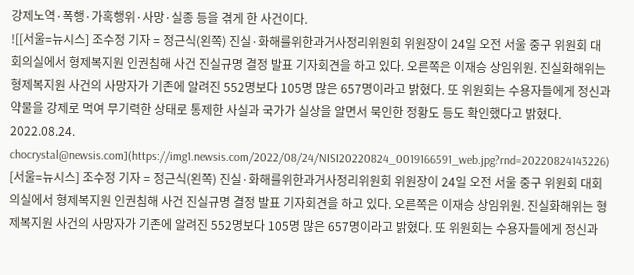강제노역·폭행·가혹행위·사망·실종 등을 겪게 한 사건이다.
![[서울=뉴시스] 조수정 기자 = 정근식(왼쪽) 진실·화해를위한과거사정리위원회 위원장이 24일 오전 서울 중구 위원회 대회의실에서 형제복지원 인권침해 사건 진실규명 결정 발표 기자회견을 하고 있다. 오른쪽은 이재승 상임위원. 진실화해위는 형제복지원 사건의 사망자가 기존에 알려진 552명보다 105명 많은 657명이라고 밝혔다. 또 위원회는 수용자들에게 정신과 약물을 강제로 먹여 무기력한 상태로 통제한 사실과 국가가 실상을 알면서 묵인한 정황도 등도 확인했다고 밝혔다. 2022.08.24. chocrystal@newsis.com](https://img1.newsis.com/2022/08/24/NISI20220824_0019166591_web.jpg?rnd=20220824143226)
[서울=뉴시스] 조수정 기자 = 정근식(왼쪽) 진실·화해를위한과거사정리위원회 위원장이 24일 오전 서울 중구 위원회 대회의실에서 형제복지원 인권침해 사건 진실규명 결정 발표 기자회견을 하고 있다. 오른쪽은 이재승 상임위원. 진실화해위는 형제복지원 사건의 사망자가 기존에 알려진 552명보다 105명 많은 657명이라고 밝혔다. 또 위원회는 수용자들에게 정신과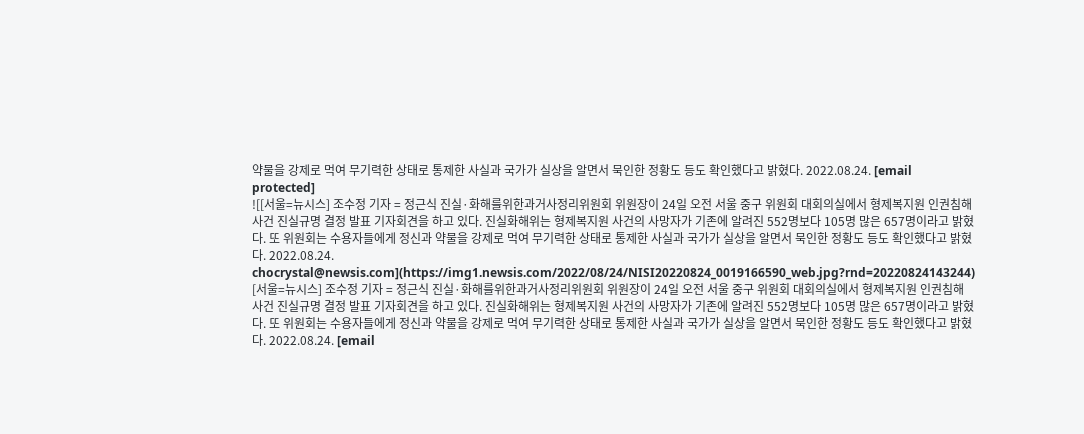약물을 강제로 먹여 무기력한 상태로 통제한 사실과 국가가 실상을 알면서 묵인한 정황도 등도 확인했다고 밝혔다. 2022.08.24. [email protected]
![[서울=뉴시스] 조수정 기자 = 정근식 진실·화해를위한과거사정리위원회 위원장이 24일 오전 서울 중구 위원회 대회의실에서 형제복지원 인권침해 사건 진실규명 결정 발표 기자회견을 하고 있다. 진실화해위는 형제복지원 사건의 사망자가 기존에 알려진 552명보다 105명 많은 657명이라고 밝혔다. 또 위원회는 수용자들에게 정신과 약물을 강제로 먹여 무기력한 상태로 통제한 사실과 국가가 실상을 알면서 묵인한 정황도 등도 확인했다고 밝혔다. 2022.08.24. chocrystal@newsis.com](https://img1.newsis.com/2022/08/24/NISI20220824_0019166590_web.jpg?rnd=20220824143244)
[서울=뉴시스] 조수정 기자 = 정근식 진실·화해를위한과거사정리위원회 위원장이 24일 오전 서울 중구 위원회 대회의실에서 형제복지원 인권침해 사건 진실규명 결정 발표 기자회견을 하고 있다. 진실화해위는 형제복지원 사건의 사망자가 기존에 알려진 552명보다 105명 많은 657명이라고 밝혔다. 또 위원회는 수용자들에게 정신과 약물을 강제로 먹여 무기력한 상태로 통제한 사실과 국가가 실상을 알면서 묵인한 정황도 등도 확인했다고 밝혔다. 2022.08.24. [email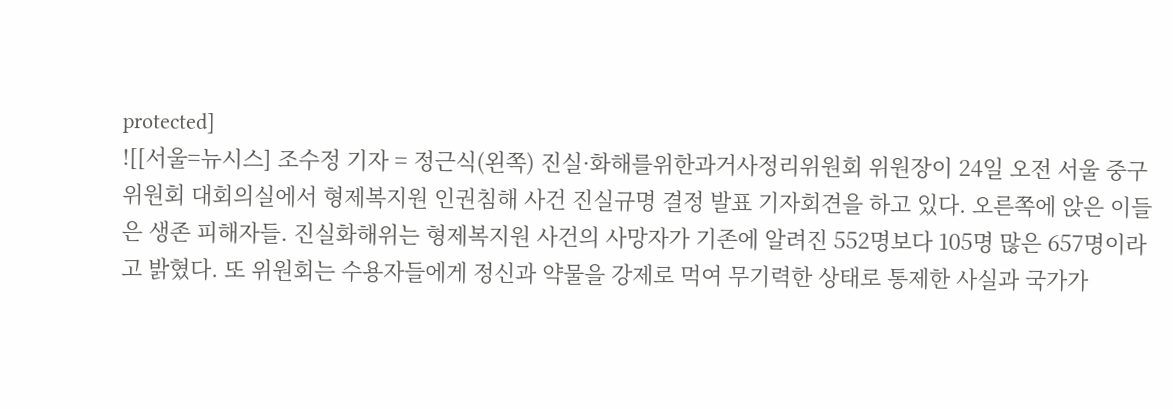protected]
![[서울=뉴시스] 조수정 기자 = 정근식(왼쪽) 진실·화해를위한과거사정리위원회 위원장이 24일 오전 서울 중구 위원회 대회의실에서 형제복지원 인권침해 사건 진실규명 결정 발표 기자회견을 하고 있다. 오른쪽에 앉은 이들은 생존 피해자들. 진실화해위는 형제복지원 사건의 사망자가 기존에 알려진 552명보다 105명 많은 657명이라고 밝혔다. 또 위원회는 수용자들에게 정신과 약물을 강제로 먹여 무기력한 상태로 통제한 사실과 국가가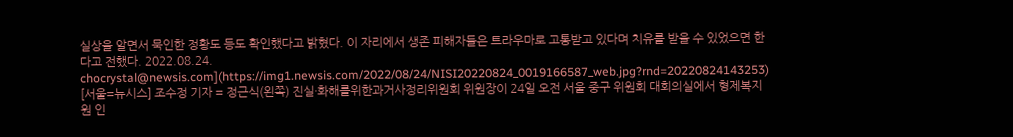실상을 알면서 묵인한 정황도 등도 확인했다고 밝혔다. 이 자리에서 생존 피해자들은 트라우마로 고통받고 있다며 치유를 받을 수 있었으면 한다고 전했다. 2022.08.24. chocrystal@newsis.com](https://img1.newsis.com/2022/08/24/NISI20220824_0019166587_web.jpg?rnd=20220824143253)
[서울=뉴시스] 조수정 기자 = 정근식(왼쪽) 진실·화해를위한과거사정리위원회 위원장이 24일 오전 서울 중구 위원회 대회의실에서 형제복지원 인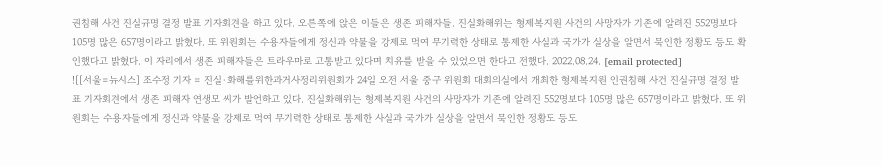권침해 사건 진실규명 결정 발표 기자회견을 하고 있다. 오른쪽에 앉은 이들은 생존 피해자들. 진실화해위는 형제복지원 사건의 사망자가 기존에 알려진 552명보다 105명 많은 657명이라고 밝혔다. 또 위원회는 수용자들에게 정신과 약물을 강제로 먹여 무기력한 상태로 통제한 사실과 국가가 실상을 알면서 묵인한 정황도 등도 확인했다고 밝혔다. 이 자리에서 생존 피해자들은 트라우마로 고통받고 있다며 치유를 받을 수 있었으면 한다고 전했다. 2022.08.24. [email protected]
![[서울=뉴시스] 조수정 기자 = 진실·화해를위한과거사정리위원회가 24일 오전 서울 중구 위원회 대회의실에서 개최한 형제복지원 인권침해 사건 진실규명 결정 발표 기자회견에서 생존 피해자 연생모 씨가 발언하고 있다. 진실화해위는 형제복지원 사건의 사망자가 기존에 알려진 552명보다 105명 많은 657명이라고 밝혔다. 또 위원회는 수용자들에게 정신과 약물을 강제로 먹여 무기력한 상태로 통제한 사실과 국가가 실상을 알면서 묵인한 정황도 등도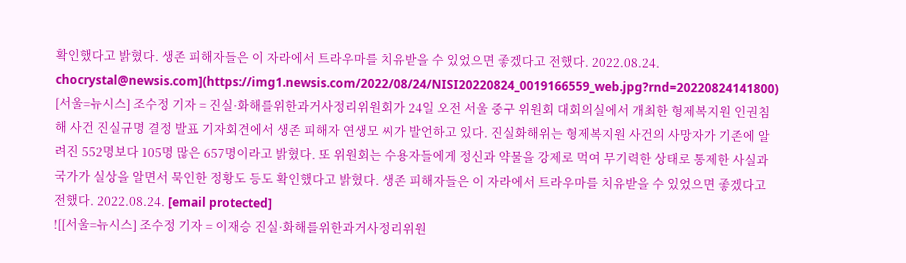확인했다고 밝혔다. 생존 피해자들은 이 자라에서 트라우마를 치유받을 수 있었으면 좋겠다고 전했다. 2022.08.24. chocrystal@newsis.com](https://img1.newsis.com/2022/08/24/NISI20220824_0019166559_web.jpg?rnd=20220824141800)
[서울=뉴시스] 조수정 기자 = 진실·화해를위한과거사정리위원회가 24일 오전 서울 중구 위원회 대회의실에서 개최한 형제복지원 인권침해 사건 진실규명 결정 발표 기자회견에서 생존 피해자 연생모 씨가 발언하고 있다. 진실화해위는 형제복지원 사건의 사망자가 기존에 알려진 552명보다 105명 많은 657명이라고 밝혔다. 또 위원회는 수용자들에게 정신과 약물을 강제로 먹여 무기력한 상태로 통제한 사실과 국가가 실상을 알면서 묵인한 정황도 등도 확인했다고 밝혔다. 생존 피해자들은 이 자라에서 트라우마를 치유받을 수 있었으면 좋겠다고 전했다. 2022.08.24. [email protected]
![[서울=뉴시스] 조수정 기자 = 이재승 진실·화해를위한과거사정리위원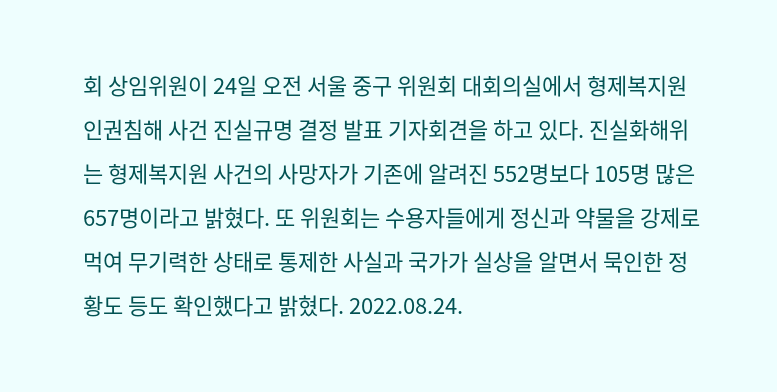회 상임위원이 24일 오전 서울 중구 위원회 대회의실에서 형제복지원 인권침해 사건 진실규명 결정 발표 기자회견을 하고 있다. 진실화해위는 형제복지원 사건의 사망자가 기존에 알려진 552명보다 105명 많은 657명이라고 밝혔다. 또 위원회는 수용자들에게 정신과 약물을 강제로 먹여 무기력한 상태로 통제한 사실과 국가가 실상을 알면서 묵인한 정황도 등도 확인했다고 밝혔다. 2022.08.24.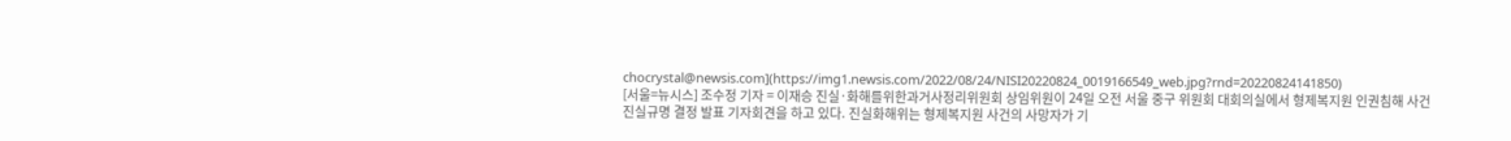chocrystal@newsis.com](https://img1.newsis.com/2022/08/24/NISI20220824_0019166549_web.jpg?rnd=20220824141850)
[서울=뉴시스] 조수정 기자 = 이재승 진실·화해를위한과거사정리위원회 상임위원이 24일 오전 서울 중구 위원회 대회의실에서 형제복지원 인권침해 사건 진실규명 결정 발표 기자회견을 하고 있다. 진실화해위는 형제복지원 사건의 사망자가 기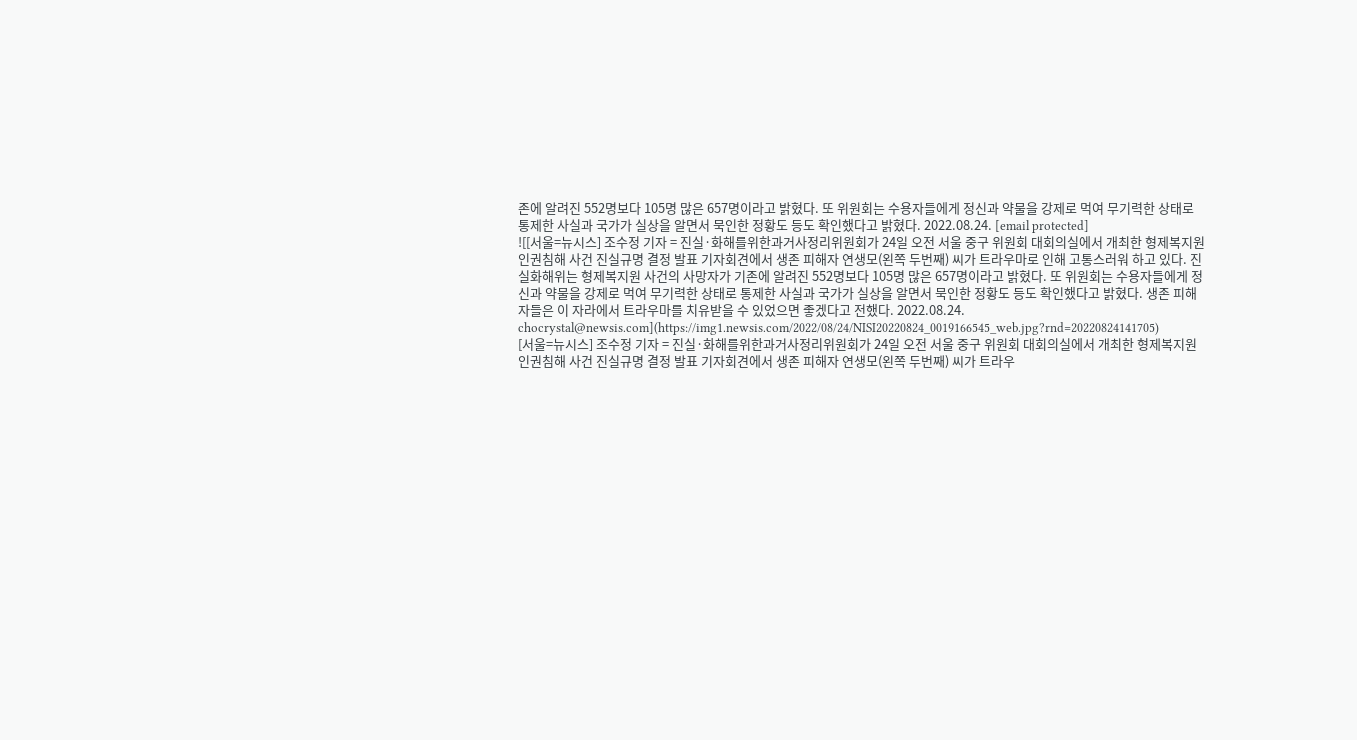존에 알려진 552명보다 105명 많은 657명이라고 밝혔다. 또 위원회는 수용자들에게 정신과 약물을 강제로 먹여 무기력한 상태로 통제한 사실과 국가가 실상을 알면서 묵인한 정황도 등도 확인했다고 밝혔다. 2022.08.24. [email protected]
![[서울=뉴시스] 조수정 기자 = 진실·화해를위한과거사정리위원회가 24일 오전 서울 중구 위원회 대회의실에서 개최한 형제복지원 인권침해 사건 진실규명 결정 발표 기자회견에서 생존 피해자 연생모(왼쪽 두번째) 씨가 트라우마로 인해 고통스러워 하고 있다. 진실화해위는 형제복지원 사건의 사망자가 기존에 알려진 552명보다 105명 많은 657명이라고 밝혔다. 또 위원회는 수용자들에게 정신과 약물을 강제로 먹여 무기력한 상태로 통제한 사실과 국가가 실상을 알면서 묵인한 정황도 등도 확인했다고 밝혔다. 생존 피해자들은 이 자라에서 트라우마를 치유받을 수 있었으면 좋겠다고 전했다. 2022.08.24. chocrystal@newsis.com](https://img1.newsis.com/2022/08/24/NISI20220824_0019166545_web.jpg?rnd=20220824141705)
[서울=뉴시스] 조수정 기자 = 진실·화해를위한과거사정리위원회가 24일 오전 서울 중구 위원회 대회의실에서 개최한 형제복지원 인권침해 사건 진실규명 결정 발표 기자회견에서 생존 피해자 연생모(왼쪽 두번째) 씨가 트라우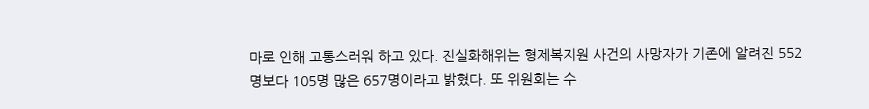마로 인해 고통스러워 하고 있다. 진실화해위는 형제복지원 사건의 사망자가 기존에 알려진 552명보다 105명 많은 657명이라고 밝혔다. 또 위원회는 수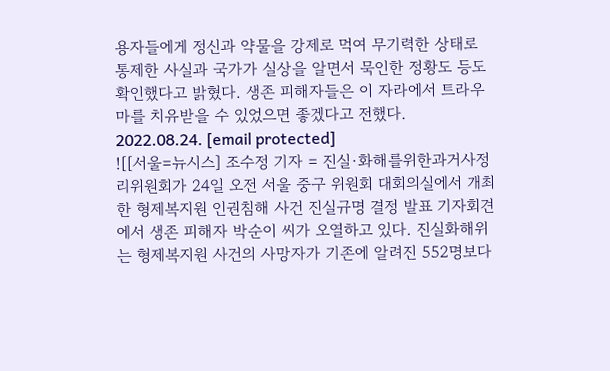용자들에게 정신과 약물을 강제로 먹여 무기력한 상태로 통제한 사실과 국가가 실상을 알면서 묵인한 정황도 등도 확인했다고 밝혔다. 생존 피해자들은 이 자라에서 트라우마를 치유받을 수 있었으면 좋겠다고 전했다. 2022.08.24. [email protected]
![[서울=뉴시스] 조수정 기자 = 진실·화해를위한과거사정리위원회가 24일 오전 서울 중구 위원회 대회의실에서 개최한 형제복지원 인권침해 사건 진실규명 결정 발표 기자회견에서 생존 피해자 박순이 씨가 오열하고 있다. 진실화해위는 형제복지원 사건의 사망자가 기존에 알려진 552명보다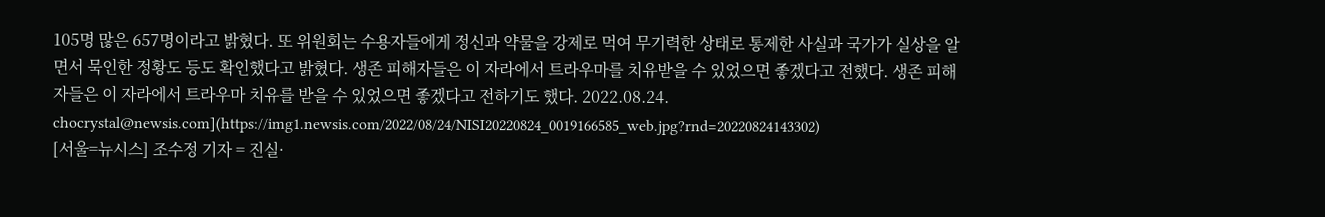105명 많은 657명이라고 밝혔다. 또 위원회는 수용자들에게 정신과 약물을 강제로 먹여 무기력한 상태로 통제한 사실과 국가가 실상을 알면서 묵인한 정황도 등도 확인했다고 밝혔다. 생존 피해자들은 이 자라에서 트라우마를 치유받을 수 있었으면 좋겠다고 전했다. 생존 피해자들은 이 자라에서 트라우마 치유를 받을 수 있었으면 좋겠다고 전하기도 했다. 2022.08.24. chocrystal@newsis.com](https://img1.newsis.com/2022/08/24/NISI20220824_0019166585_web.jpg?rnd=20220824143302)
[서울=뉴시스] 조수정 기자 = 진실·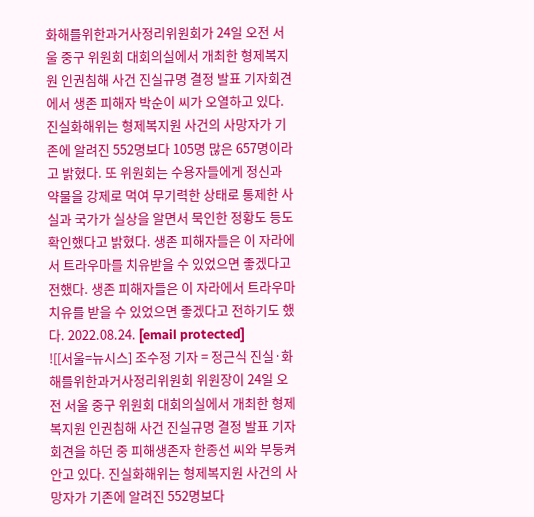화해를위한과거사정리위원회가 24일 오전 서울 중구 위원회 대회의실에서 개최한 형제복지원 인권침해 사건 진실규명 결정 발표 기자회견에서 생존 피해자 박순이 씨가 오열하고 있다. 진실화해위는 형제복지원 사건의 사망자가 기존에 알려진 552명보다 105명 많은 657명이라고 밝혔다. 또 위원회는 수용자들에게 정신과 약물을 강제로 먹여 무기력한 상태로 통제한 사실과 국가가 실상을 알면서 묵인한 정황도 등도 확인했다고 밝혔다. 생존 피해자들은 이 자라에서 트라우마를 치유받을 수 있었으면 좋겠다고 전했다. 생존 피해자들은 이 자라에서 트라우마 치유를 받을 수 있었으면 좋겠다고 전하기도 했다. 2022.08.24. [email protected]
![[서울=뉴시스] 조수정 기자 = 정근식 진실·화해를위한과거사정리위원회 위원장이 24일 오전 서울 중구 위원회 대회의실에서 개최한 형제복지원 인권침해 사건 진실규명 결정 발표 기자회견을 하던 중 피해생존자 한종선 씨와 부둥켜 안고 있다. 진실화해위는 형제복지원 사건의 사망자가 기존에 알려진 552명보다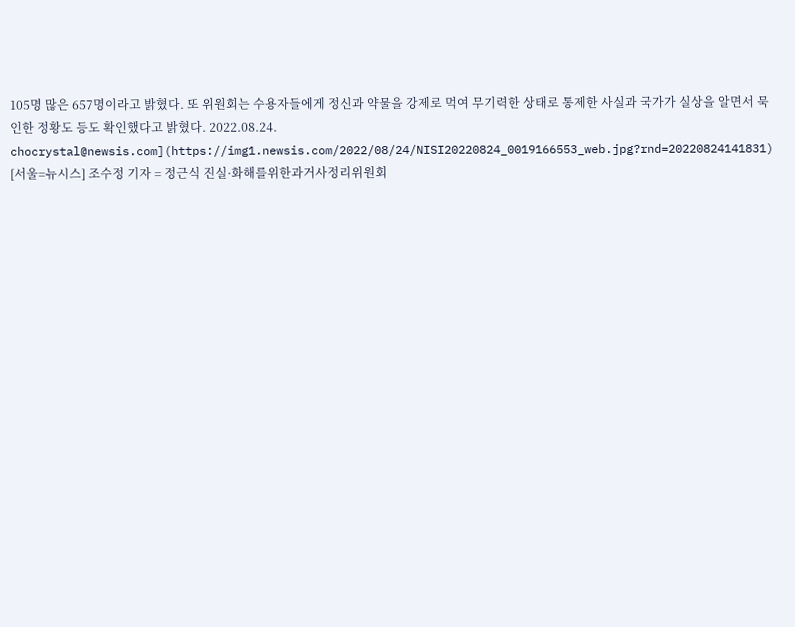105명 많은 657명이라고 밝혔다. 또 위원회는 수용자들에게 정신과 약물을 강제로 먹여 무기력한 상태로 통제한 사실과 국가가 실상을 알면서 묵인한 정황도 등도 확인했다고 밝혔다. 2022.08.24. chocrystal@newsis.com](https://img1.newsis.com/2022/08/24/NISI20220824_0019166553_web.jpg?rnd=20220824141831)
[서울=뉴시스] 조수정 기자 = 정근식 진실·화해를위한과거사정리위원회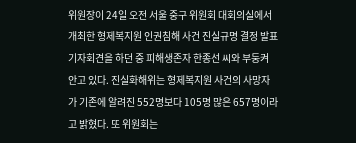위원장이 24일 오전 서울 중구 위원회 대회의실에서 개최한 형제복지원 인권침해 사건 진실규명 결정 발표 기자회견을 하던 중 피해생존자 한종선 씨와 부둥켜 안고 있다. 진실화해위는 형제복지원 사건의 사망자가 기존에 알려진 552명보다 105명 많은 657명이라고 밝혔다. 또 위원회는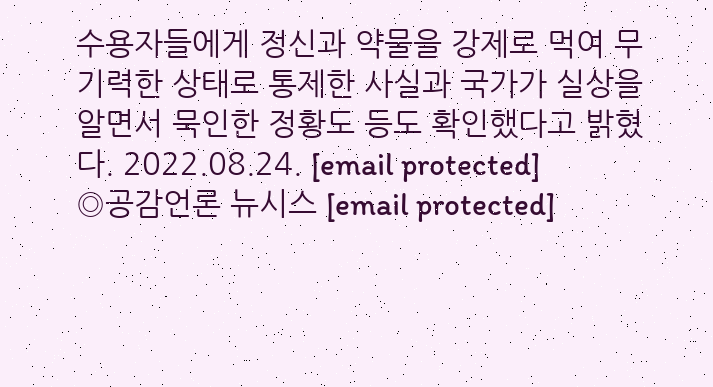수용자들에게 정신과 약물을 강제로 먹여 무기력한 상태로 통제한 사실과 국가가 실상을 알면서 묵인한 정황도 등도 확인했다고 밝혔다. 2022.08.24. [email protected]
◎공감언론 뉴시스 [email protected]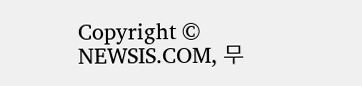Copyright © NEWSIS.COM, 무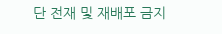단 전재 및 재배포 금지